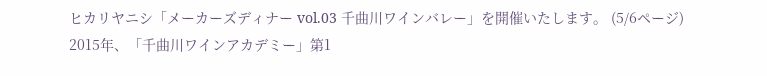ヒカリヤニシ「メーカーズディナー vol.03 千曲川ワインバレー」を開催いたします。 (5/6ページ)
2015年、「千曲川ワインアカデミー」第1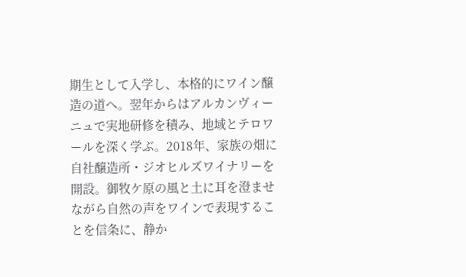期生として入学し、本格的にワイン醸造の道へ。翌年からはアルカンヴィーニュで実地研修を積み、地域とテロワールを深く学ぶ。2018年、家族の畑に自社醸造所・ジオヒルズワイナリーを開設。御牧ケ原の風と土に耳を澄ませながら自然の声をワインで表現することを信条に、静か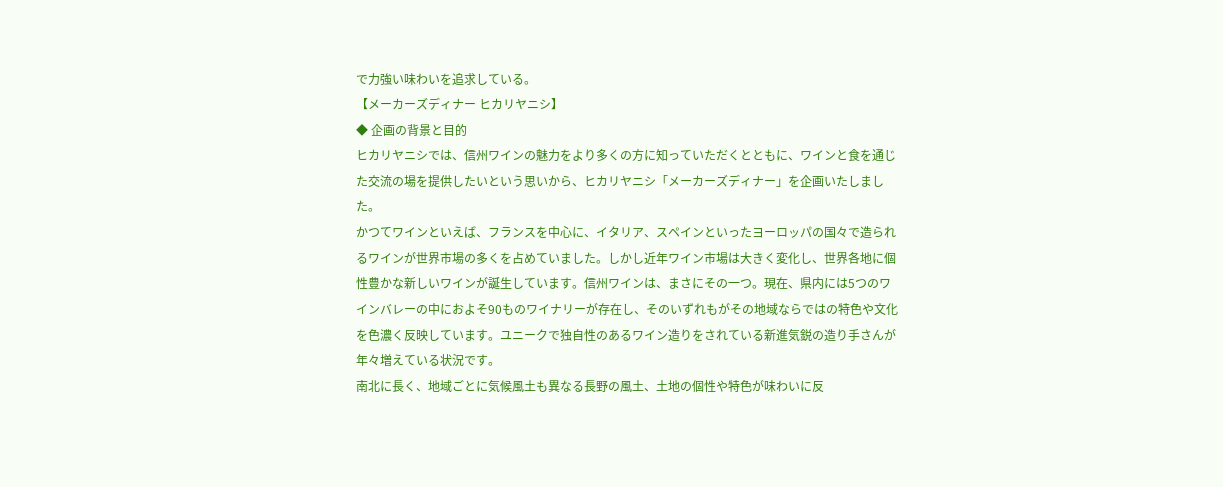で力強い味わいを追求している。
【メーカーズディナー ヒカリヤニシ】
◆ 企画の背景と目的
ヒカリヤニシでは、信州ワインの魅力をより多くの方に知っていただくとともに、ワインと食を通じた交流の場を提供したいという思いから、ヒカリヤニシ「メーカーズディナー」を企画いたしました。
かつてワインといえば、フランスを中心に、イタリア、スペインといったヨーロッパの国々で造られるワインが世界市場の多くを占めていました。しかし近年ワイン市場は大きく変化し、世界各地に個性豊かな新しいワインが誕生しています。信州ワインは、まさにその一つ。現在、県内には5つのワインバレーの中におよそ90ものワイナリーが存在し、そのいずれもがその地域ならではの特色や文化を色濃く反映しています。ユニークで独自性のあるワイン造りをされている新進気鋭の造り手さんが年々増えている状況です。
南北に長く、地域ごとに気候風土も異なる長野の風土、土地の個性や特色が味わいに反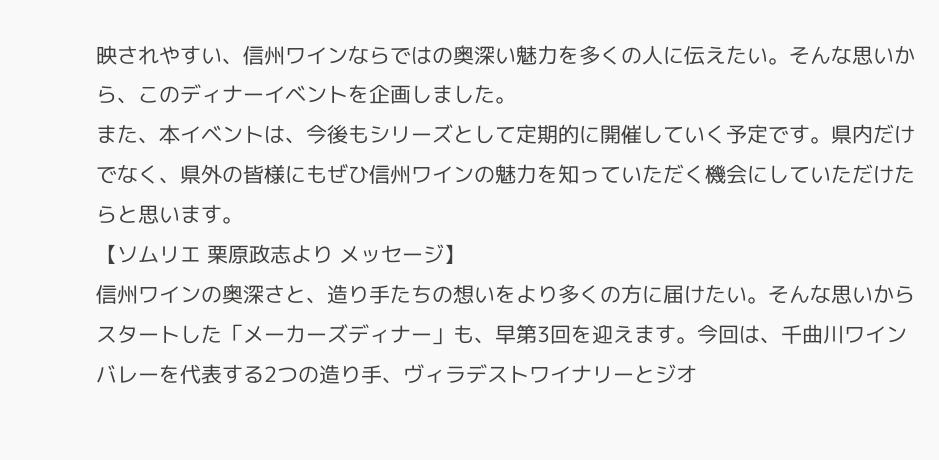映されやすい、信州ワインならではの奥深い魅力を多くの人に伝えたい。そんな思いから、このディナーイベントを企画しました。
また、本イベントは、今後もシリーズとして定期的に開催していく予定です。県内だけでなく、県外の皆様にもぜひ信州ワインの魅力を知っていただく機会にしていただけたらと思います。
【ソムリエ 栗原政志より メッセージ】
信州ワインの奥深さと、造り手たちの想いをより多くの方に届けたい。そんな思いからスタートした「メーカーズディナー」も、早第3回を迎えます。今回は、千曲川ワインバレーを代表する2つの造り手、ヴィラデストワイナリーとジオ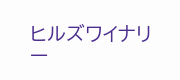ヒルズワイナリー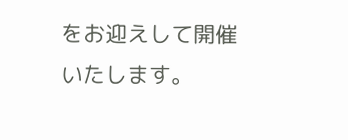をお迎えして開催いたします。